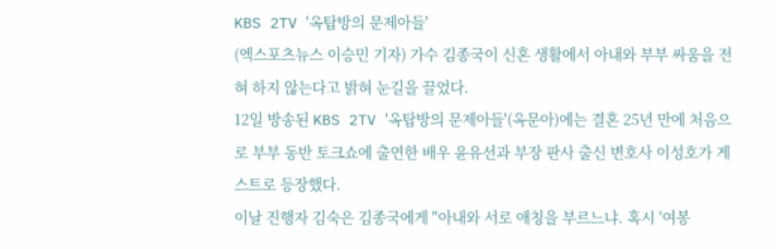KBS 2TV '옥탑방의 문제아들'
(엑스포츠뉴스 이승민 기자) 가수 김종국이 신혼 생활에서 아내와 부부 싸움을 전혀 하지 않는다고 밝혀 눈길을 끌었다.
12일 방송된 KBS 2TV '옥탑방의 문제아들'(옥문아)에는 결혼 25년 만에 처음으로 부부 동반 토크쇼에 출연한 배우 윤유선과 부장 판사 출신 변호사 이성호가 게스트로 등장했다.
이날 진행자 김숙은 김종국에게 "아내와 서로 애칭을 부르느냐. 혹시 '여봉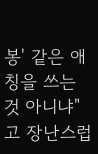봉' 같은 애칭을 쓰는 것 아니냐"고 장난스럽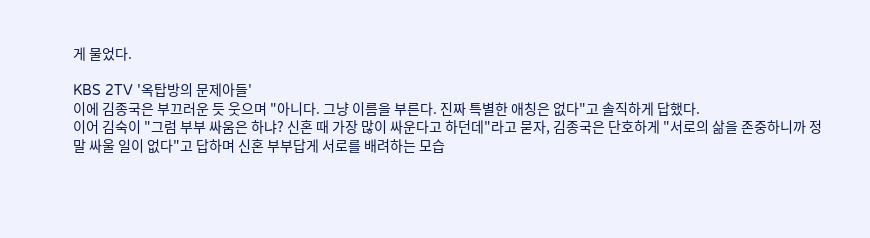게 물었다.

KBS 2TV '옥탑방의 문제아들'
이에 김종국은 부끄러운 듯 웃으며 "아니다. 그냥 이름을 부른다. 진짜 특별한 애칭은 없다"고 솔직하게 답했다.
이어 김숙이 "그럼 부부 싸움은 하냐? 신혼 때 가장 많이 싸운다고 하던데"라고 묻자, 김종국은 단호하게 "서로의 삶을 존중하니까 정말 싸울 일이 없다"고 답하며 신혼 부부답게 서로를 배려하는 모습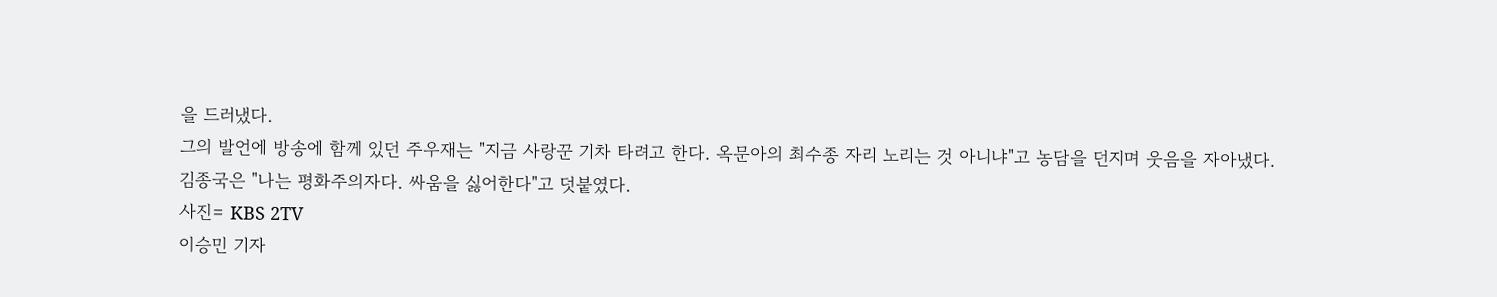을 드러냈다.
그의 발언에 방송에 함께 있던 주우재는 "지금 사랑꾼 기차 타려고 한다. 옥문아의 최수종 자리 노리는 것 아니냐"고 농담을 던지며 웃음을 자아냈다.
김종국은 "나는 평화주의자다. 싸움을 싫어한다"고 덧붙였다.
사진= KBS 2TV
이승민 기자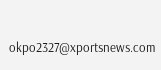okpo2327@xportsnews.com